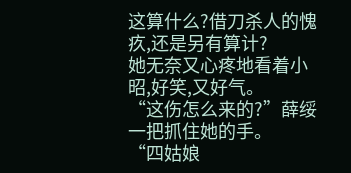这算什么?借刀杀人的愧疚,还是另有算计?
她无奈又心疼地看着小昭,好笑,又好气。
“这伤怎么来的?”薛绥一把抓住她的手。
“四姑娘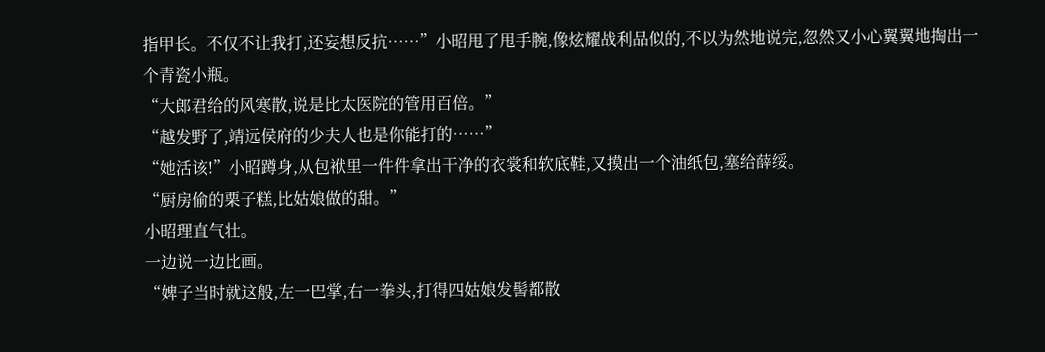指甲长。不仅不让我打,还妄想反抗……”小昭甩了甩手腕,像炫耀战利品似的,不以为然地说完,忽然又小心翼翼地掏出一个青瓷小瓶。
“大郎君给的风寒散,说是比太医院的管用百倍。”
“越发野了,靖远侯府的少夫人也是你能打的……”
“她活该!”小昭蹲身,从包袱里一件件拿出干净的衣裳和软底鞋,又摸出一个油纸包,塞给薛绥。
“厨房偷的栗子糕,比姑娘做的甜。”
小昭理直气壮。
一边说一边比画。
“婢子当时就这般,左一巴掌,右一拳头,打得四姑娘发髻都散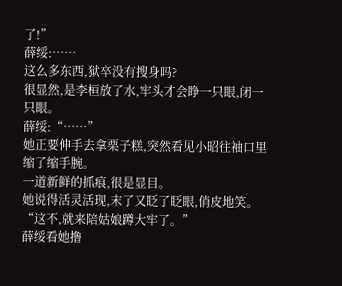了!”
薛绥:……
这么多东西,狱卒没有搜身吗?
很显然,是李桓放了水,牢头才会睁一只眼,闭一只眼。
薛绥:“……”
她正要伸手去拿栗子糕,突然看见小昭往袖口里缩了缩手腕。
一道新鲜的抓痕,很是显目。
她说得活灵活现,末了又眨了眨眼,俏皮地笑。
“这不,就来陪姑娘蹲大牢了。”
薛绥看她撸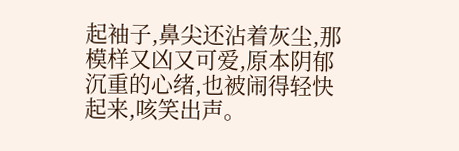起袖子,鼻尖还沾着灰尘,那模样又凶又可爱,原本阴郁沉重的心绪,也被闹得轻快起来,咳笑出声。